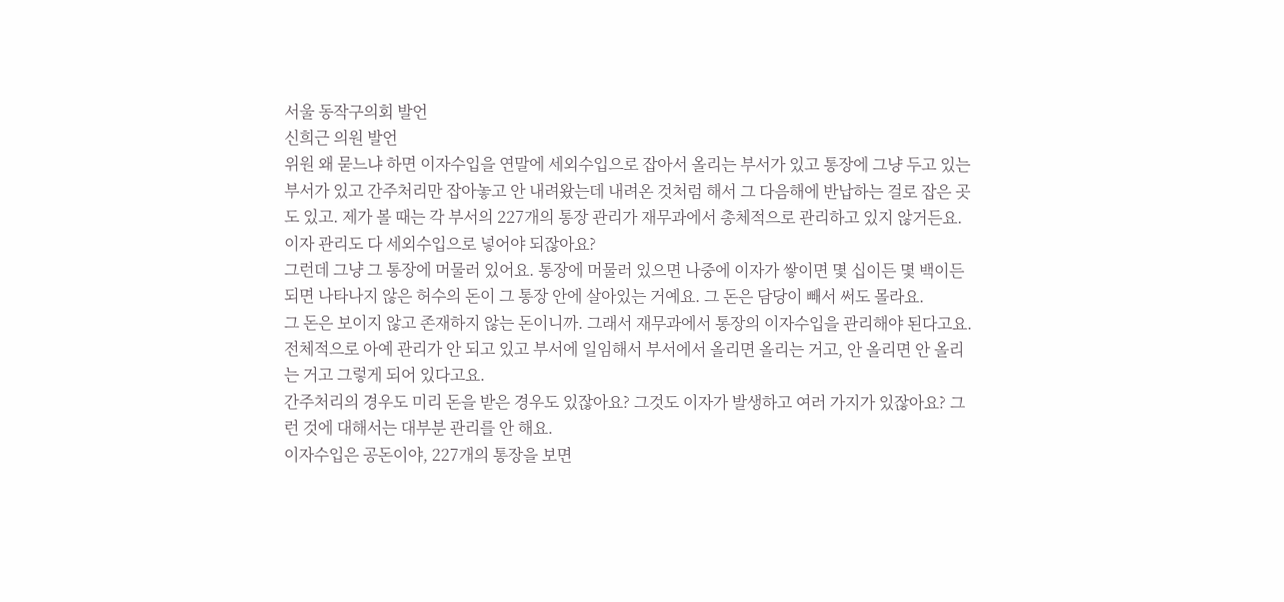서울 동작구의회 발언
신희근 의원 발언
위원 왜 묻느냐 하면 이자수입을 연말에 세외수입으로 잡아서 올리는 부서가 있고 통장에 그냥 두고 있는 부서가 있고 간주처리만 잡아놓고 안 내려왔는데 내려온 것처럼 해서 그 다음해에 반납하는 걸로 잡은 곳도 있고. 제가 볼 때는 각 부서의 227개의 통장 관리가 재무과에서 총체적으로 관리하고 있지 않거든요. 이자 관리도 다 세외수입으로 넣어야 되잖아요?
그런데 그냥 그 통장에 머물러 있어요. 통장에 머물러 있으면 나중에 이자가 쌓이면 몇 십이든 몇 백이든 되면 나타나지 않은 허수의 돈이 그 통장 안에 살아있는 거예요. 그 돈은 담당이 빼서 써도 몰라요.
그 돈은 보이지 않고 존재하지 않는 돈이니까. 그래서 재무과에서 통장의 이자수입을 관리해야 된다고요. 전체적으로 아예 관리가 안 되고 있고 부서에 일임해서 부서에서 올리면 올리는 거고, 안 올리면 안 올리는 거고 그렇게 되어 있다고요.
간주처리의 경우도 미리 돈을 받은 경우도 있잖아요? 그것도 이자가 발생하고 여러 가지가 있잖아요? 그런 것에 대해서는 대부분 관리를 안 해요.
이자수입은 공돈이야, 227개의 통장을 보면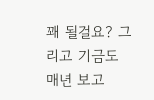꽤 될걸요? 그리고 기금도 매년 보고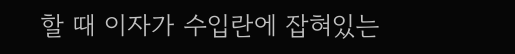할 때 이자가 수입란에 잡혀있는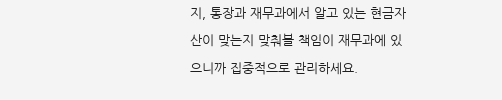지, 통장과 재무과에서 알고 있는 현금자산이 맞는지 맞춰볼 책임이 재무과에 있으니까 집중적으로 관리하세요.